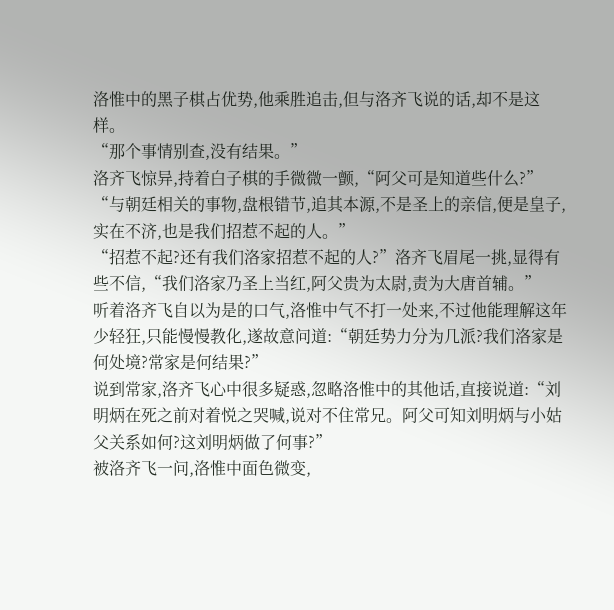洛惟中的黑子棋占优势,他乘胜追击,但与洛齐飞说的话,却不是这样。
“那个事情别查,没有结果。”
洛齐飞惊异,持着白子棋的手微微一颤,“阿父可是知道些什么?”
“与朝廷相关的事物,盘根错节,追其本源,不是圣上的亲信,便是皇子,实在不济,也是我们招惹不起的人。”
“招惹不起?还有我们洛家招惹不起的人?”洛齐飞眉尾一挑,显得有些不信,“我们洛家乃圣上当红,阿父贵为太尉,责为大唐首辅。”
听着洛齐飞自以为是的口气,洛惟中气不打一处来,不过他能理解这年少轻狂,只能慢慢教化,遂故意问道:“朝廷势力分为几派?我们洛家是何处境?常家是何结果?”
说到常家,洛齐飞心中很多疑惑,忽略洛惟中的其他话,直接说道:“刘明炳在死之前对着悦之哭喊,说对不住常兄。阿父可知刘明炳与小姑父关系如何?这刘明炳做了何事?”
被洛齐飞一问,洛惟中面色微变,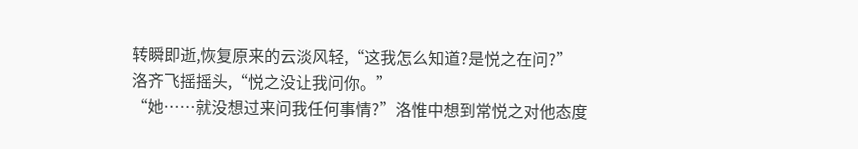转瞬即逝,恢复原来的云淡风轻,“这我怎么知道?是悦之在问?”
洛齐飞摇摇头,“悦之没让我问你。”
“她……就没想过来问我任何事情?”洛惟中想到常悦之对他态度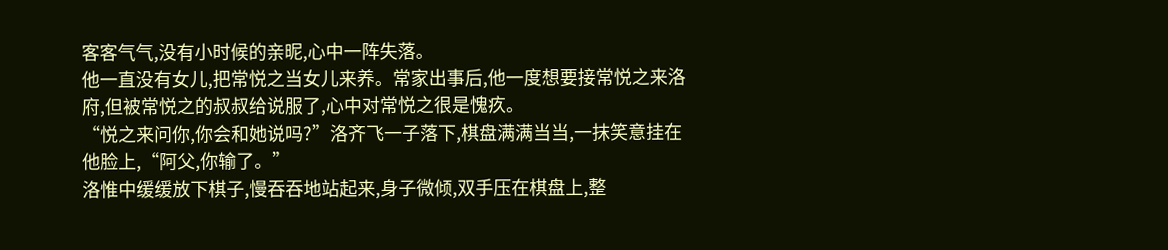客客气气,没有小时候的亲昵,心中一阵失落。
他一直没有女儿,把常悦之当女儿来养。常家出事后,他一度想要接常悦之来洛府,但被常悦之的叔叔给说服了,心中对常悦之很是愧疚。
“悦之来问你,你会和她说吗?”洛齐飞一子落下,棋盘满满当当,一抹笑意挂在他脸上,“阿父,你输了。”
洛惟中缓缓放下棋子,慢吞吞地站起来,身子微倾,双手压在棋盘上,整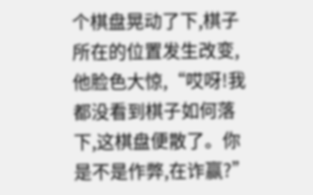个棋盘晃动了下,棋子所在的位置发生改变,他脸色大惊,“哎呀!我都没看到棋子如何落下,这棋盘便散了。你是不是作弊,在诈赢?”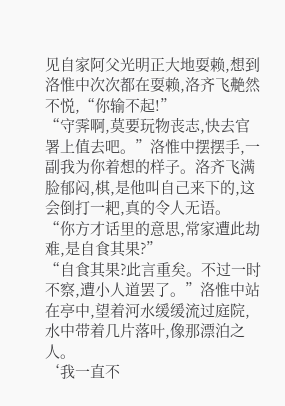见自家阿父光明正大地耍赖,想到洛惟中次次都在耍赖,洛齐飞艴然不悦,“你输不起!”
“守霁啊,莫要玩物丧志,快去官署上值去吧。”洛惟中摆摆手,一副我为你着想的样子。洛齐飞满脸郁闷,棋,是他叫自己来下的,这会倒打一耙,真的令人无语。
“你方才话里的意思,常家遭此劫难,是自食其果?”
“自食其果?此言重矣。不过一时不察,遭小人道罢了。”洛惟中站在亭中,望着河水缓缓流过庭院,水中带着几片落叶,像那漂泊之人。
‘我一直不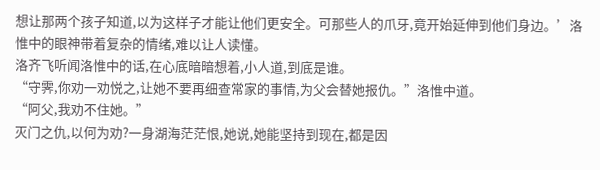想让那两个孩子知道,以为这样子才能让他们更安全。可那些人的爪牙,竟开始延伸到他们身边。’洛惟中的眼神带着复杂的情绪,难以让人读懂。
洛齐飞听闻洛惟中的话,在心底暗暗想着,小人道,到底是谁。
“守霁,你劝一劝悦之,让她不要再细查常家的事情,为父会替她报仇。”洛惟中道。
“阿父,我劝不住她。”
灭门之仇,以何为劝?一身湖海茫茫恨,她说,她能坚持到现在,都是因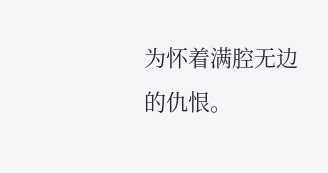为怀着满腔无边的仇恨。